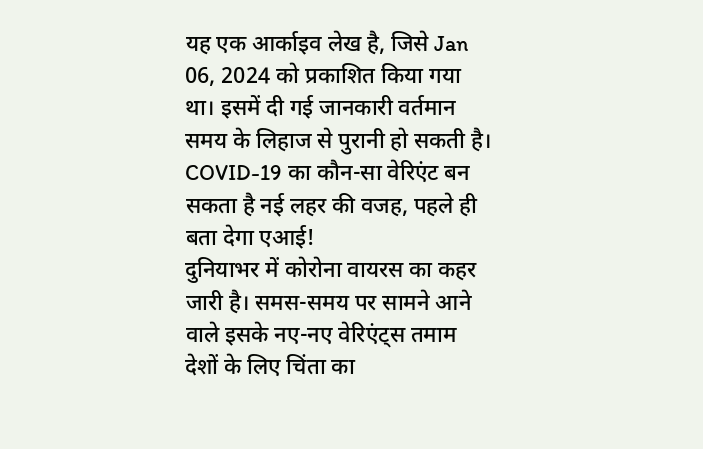यह एक आर्काइव लेख है, जिसे Jan 06, 2024 को प्रकाशित किया गया था। इसमें दी गई जानकारी वर्तमान समय के लिहाज से पुरानी हो सकती है।
COVID-19 का कौन-सा वेरिएंट बन सकता है नई लहर की वजह, पहले ही बता देगा एआई!
दुनियाभर में कोरोना वायरस का कहर जारी है। समस-समय पर सामने आने वाले इसके नए-नए वेरिएंट्स तमाम देशों के लिए चिंता का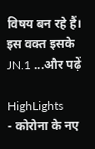विषय बन रहे हैं। इस वक्त इसके JN.1 ...और पढ़ें

HighLights
- कोरोना के नए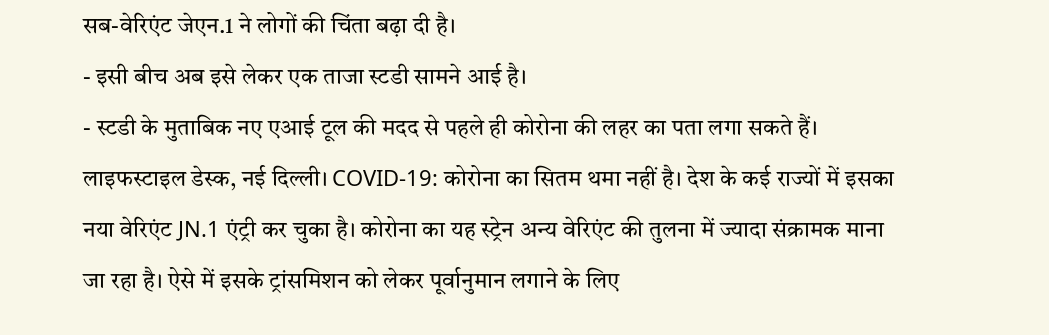सब-वेरिएंट जेएन.1 ने लोगों की चिंता बढ़ा दी है।
- इसी बीच अब इसे लेकर एक ताजा स्टडी सामने आई है।
- स्टडी के मुताबिक नए एआई टूल की मदद से पहले ही कोरोना की लहर का पता लगा सकते हैं।
लाइफस्टाइल डेस्क, नई दिल्ली। COVID-19: कोरोना का सितम थमा नहीं है। देश के कई राज्यों में इसका नया वेरिएंट JN.1 एंट्री कर चुका है। कोरोना का यह स्ट्रेन अन्य वेरिएंट की तुलना में ज्यादा संक्रामक माना जा रहा है। ऐसे में इसके ट्रांसमिशन को लेकर पूर्वानुमान लगाने के लिए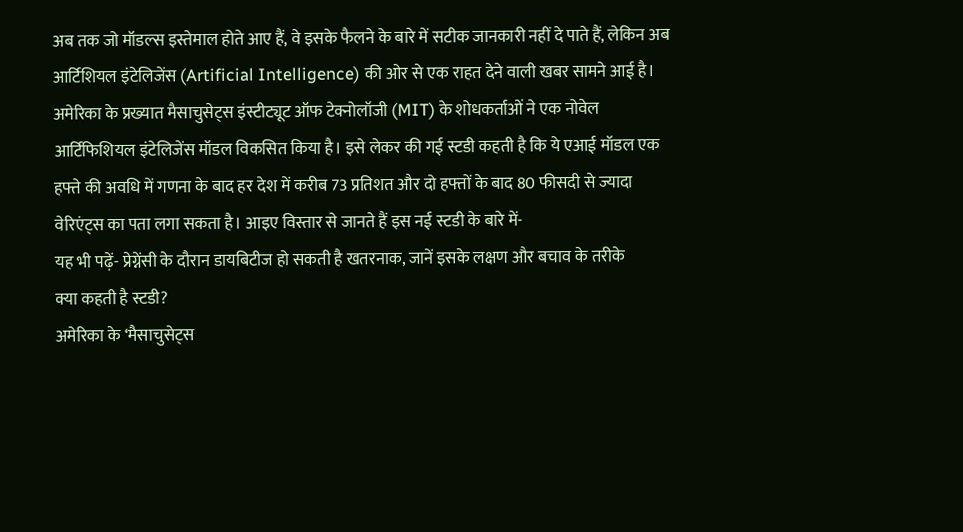अब तक जो मॉडल्स इस्तेमाल होते आए हैं, वे इसके फैलने के बारे में सटीक जानकारी नहीं दे पाते हैं, लेकिन अब आर्टिशियल इंटेलिजेंस (Artificial Intelligence) की ओर से एक राहत देने वाली खबर सामने आई है।
अमेरिका के प्रख्यात मैसाचुसेट्स इंस्टीट्यूट ऑफ टेक्नोलॉजी (MIT) के शोधकर्ताओं ने एक नोवेल आर्टिफिशियल इंटेलिजेंस मॉडल विकसित किया है। इसे लेकर की गई स्टडी कहती है कि ये एआई मॉडल एक हफ्ते की अवधि में गणना के बाद हर देश में करीब 73 प्रतिशत और दो हफ्तों के बाद 80 फीसदी से ज्यादा वेरिएंट्स का पता लगा सकता है। आइए विस्तार से जानते हैं इस नई स्टडी के बारे में-
यह भी पढ़ें- प्रेग्नेंसी के दौरान डायबिटीज हो सकती है खतरनाक, जानें इसके लक्षण और बचाव के तरीके
क्या कहती है स्टडी?
अमेरिका के ‘मैसाचुसेट्स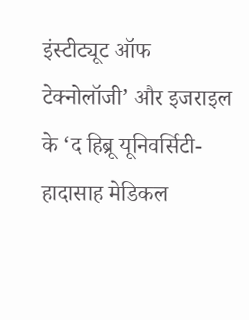इंस्टीट्यूट ऑफ टेक्नोलॉजी’ और इजराइल के ‘द हिब्रू यूनिवर्सिटी-हादासाह मेडिकल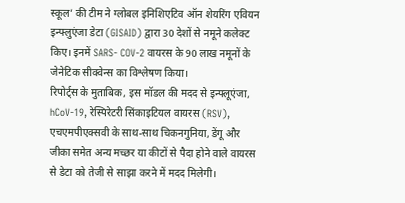स्कूल’ की टीम ने ग्लोबल इनिशिएटिव ऑन शेयरिंग एवियन इन्फ्लुएंजा डेटा (GISAID) द्वारा 30 देशों से नमूने कलेक्ट किए। इनमें SARS- COV-2 वायरस के 90 लाख नमूनों के जेनेटिक सीक्वेन्स का विश्लेषण किया।
रिपोर्ट्स के मुताबिक, इस मॉडल की मदद से इन्फ्लूएंजा, hCoV-19, रेस्पिरेटरी सिंकाइटियल वायरस (RSV), एचएमपीएक्सवी के साथ-साथ चिकनगुनिया, डेंगू और जीका समेत अन्य मच्छर या कीटों से पैदा होने वाले वायरस से डेटा को तेजी से साझा करने में मदद मिलेगी।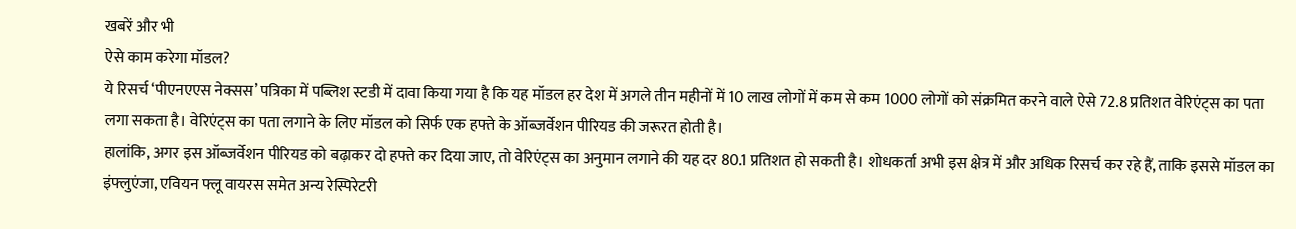खबरें और भी
ऐसे काम करेगा मॉडल?
ये रिसर्च ‘पीएनएएस नेक्सस’ पत्रिका में पब्लिश स्टडी में दावा किया गया है कि यह मॉडल हर देश में अगले तीन महीनों में 10 लाख लोगों में कम से कम 1000 लोगों को संक्रमित करने वाले ऐसे 72.8 प्रतिशत वेरिएंट्स का पता लगा सकता है। वेरिएंट्स का पता लगाने के लिए मॉडल को सिर्फ एक हफ्ते के ऑब्जर्वेशन पीरियड की जरूरत होती है।
हालांकि, अगर इस ऑब्जर्वेशन पीरियड को बढ़ाकर दो हफ्ते कर दिया जाए, तो वेरिएंट्स का अनुमान लगाने की यह दर 80.1 प्रतिशत हो सकती है। शोधकर्ता अभी इस क्षेत्र में और अधिक रिसर्च कर रहे हैं, ताकि इससे मॉडल का इंफ्लुएंजा, एवियन फ्लू वायरस समेत अन्य रेस्पिरेटरी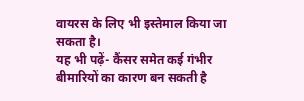वायरस के लिए भी इस्तेमाल किया जा सकता है।
यह भी पढ़ें- कैंसर समेत कई गंभीर बीमारियों का कारण बन सकती है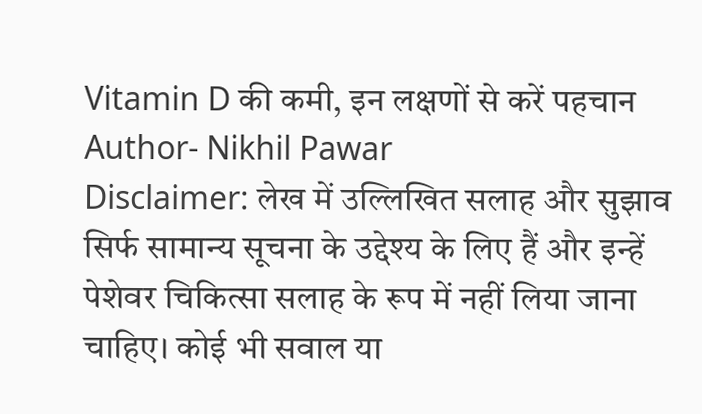Vitamin D की कमी, इन लक्षणों से करें पहचान
Author- Nikhil Pawar
Disclaimer: लेख में उल्लिखित सलाह और सुझाव सिर्फ सामान्य सूचना के उद्देश्य के लिए हैं और इन्हें पेशेवर चिकित्सा सलाह के रूप में नहीं लिया जाना चाहिए। कोई भी सवाल या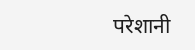परेशानी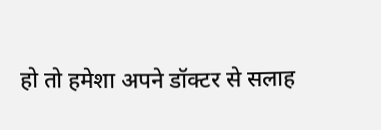हो तो हमेशा अपने डॉक्टर से सलाह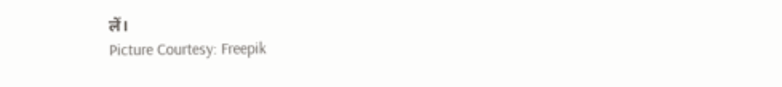लें।
Picture Courtesy: Freepik